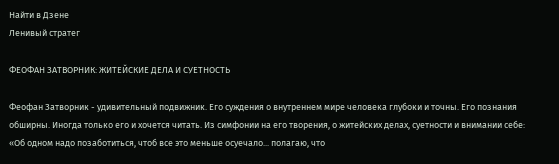Найти в Дзене
Ленивый стратег

ФЕОФАН ЗАТВОРНИК: ЖИТЕЙСКИЕ ДЕЛА И СУЕТНОСТЬ

Феофан Затворник - удивительный подвижник. Его суждения о внутреннем мире человека глубоки и точны. Его познания обширны. Иногда только его и хочется читать. Из симфонии на его творения, о житейских делах, суетности и внимании себе: «Об одном надо позаботиться, чтоб все это меньше осуечало... полагаю, что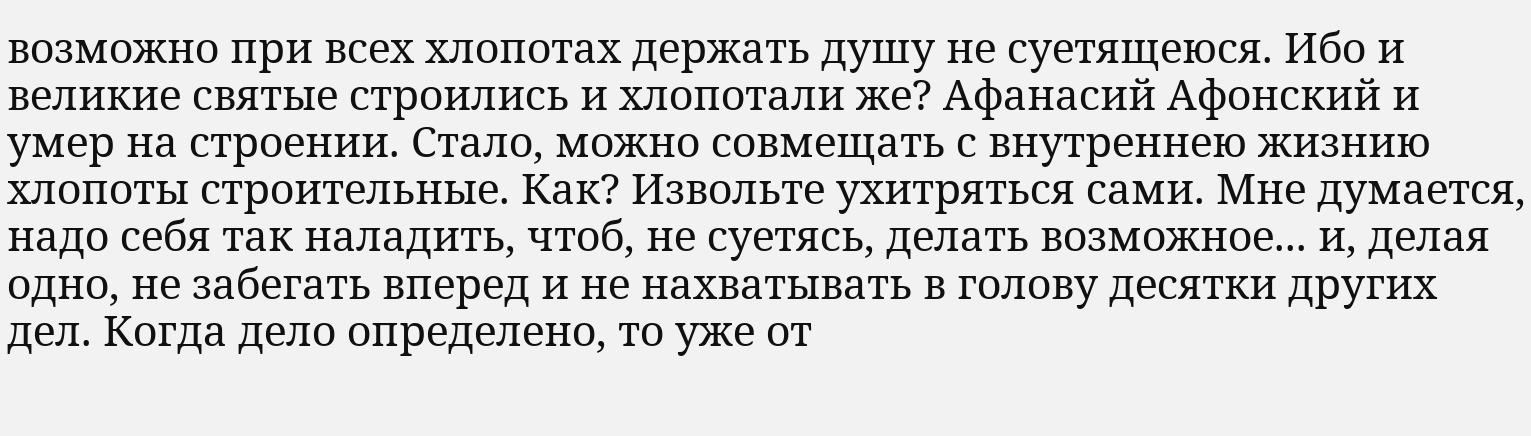возможно при всех хлопотах держать душу не суетящеюся. Ибо и великие святые строились и хлопотали же? Афанасий Афонский и умер на строении. Стало, можно совмещать с внутреннею жизнию хлопоты строительные. Как? Извольте ухитряться сами. Мне думается, надо себя так наладить, чтоб, не суетясь, делать возможное... и, делая одно, не забегать вперед и не нахватывать в голову десятки других дел. Когда дело определено, то уже от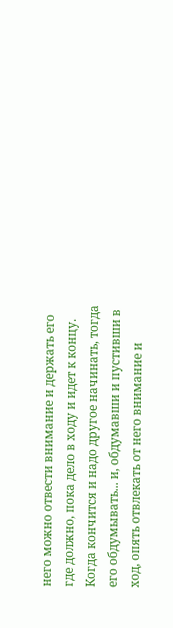него можно отвести внимание и держать его где должно, пока дело в ходу и идет к концу. Когда кончится и надо другое начинать, тогда его обдумывать... и, обдумавши и пустивши в ход, опять отвлекать от него внимание и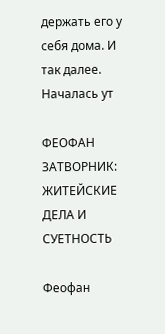держать его у себя дома. И так далее. Началась ут

ФЕОФАН ЗАТВОРНИК: ЖИТЕЙСКИЕ ДЕЛА И СУЕТНОСТЬ

Феофан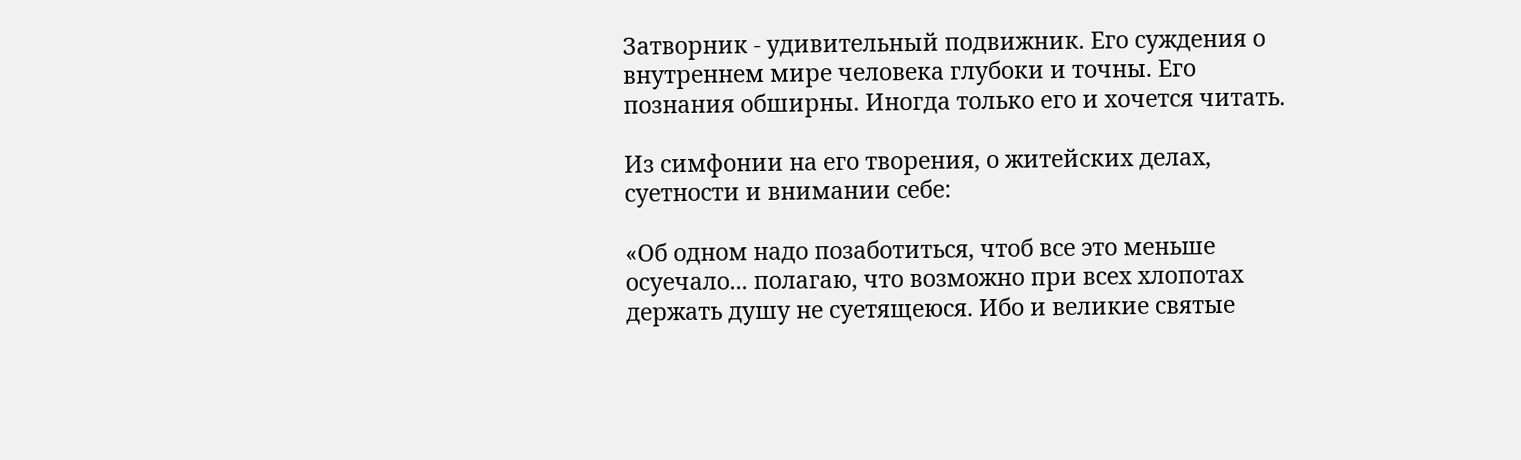Затворник - удивительный подвижник. Его суждения о внутреннем мире человека глубоки и точны. Его познания обширны. Иногда только его и хочется читать.

Из симфонии на его творения, о житейских делах, суетности и внимании себе:

«Об одном надо позаботиться, чтоб все это меньше осуечало... полагаю, что возможно при всех хлопотах держать душу не суетящеюся. Ибо и великие святые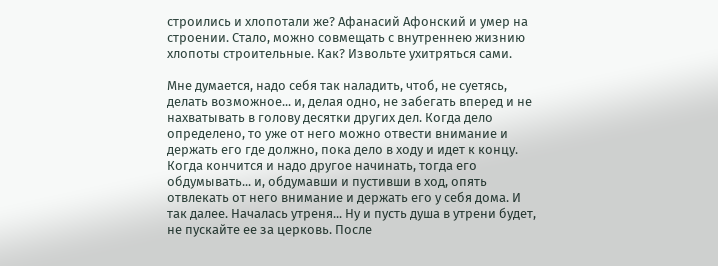строились и хлопотали же? Афанасий Афонский и умер на строении. Стало, можно совмещать с внутреннею жизнию хлопоты строительные. Как? Извольте ухитряться сами.

Мне думается, надо себя так наладить, чтоб, не суетясь, делать возможное... и, делая одно, не забегать вперед и не нахватывать в голову десятки других дел. Когда дело определено, то уже от него можно отвести внимание и держать его где должно, пока дело в ходу и идет к концу. Когда кончится и надо другое начинать, тогда его обдумывать... и, обдумавши и пустивши в ход, опять отвлекать от него внимание и держать его у себя дома. И так далее. Началась утреня... Ну и пусть душа в утрени будет, не пускайте ее за церковь. После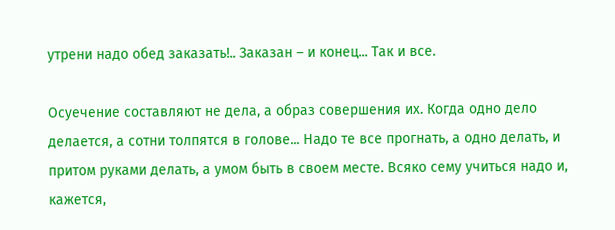утрени надо обед заказать!.. Заказан – и конец... Так и все.

Осуечение составляют не дела, а образ совершения их. Когда одно дело делается, а сотни толпятся в голове... Надо те все прогнать, а одно делать, и притом руками делать, а умом быть в своем месте. Всяко сему учиться надо и, кажется,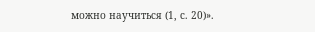можно научиться (1, с. 20)».